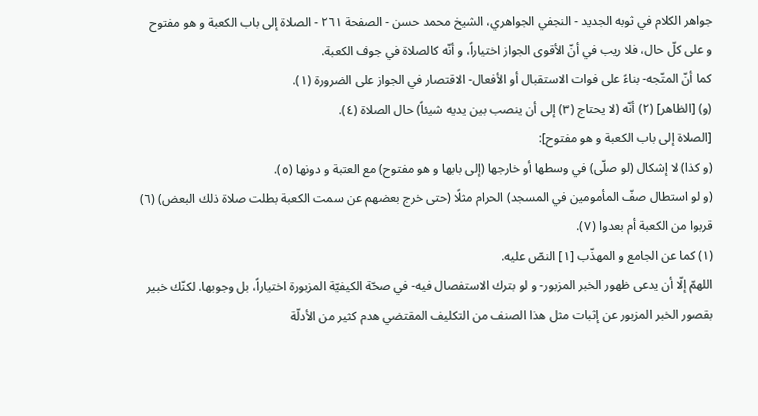جواهر الكلام في ثوبه الجديد - النجفي الجواهري، الشيخ محمد حسن - الصفحة ٢٦١ - الصلاة إلى باب الكعبة و هو مفتوح
و على كلّ حال، فلا ريب في أنّ الأقوى الجواز اختياراً، و أنّه كالصلاة في جوف الكعبة.
كما أنّ المتّجه- بناءً على فوات الاستقبال أو الأفعال- الاقتصار في الجواز على الضرورة (١).
(و) [الظاهر] (٢) أنّه (لا يحتاج (٣) إلى أن ينصب بين يديه شيئاً) حال الصلاة (٤).
[الصلاة إلى باب الكعبة و هو مفتوح]:
(و كذا) لا إشكال (لو صلّى) في وسطها أو خارجها (إلى بابها و هو مفتوح) مع العتبة و دونها (٥).
(و لو استطال صفّ المأمومين في المسجد) الحرام مثلًا (حتى خرج بعضهم عن سمت الكعبة بطلت صلاة ذلك البعض) (٦) قربوا من الكعبة أم بعدوا (٧).
(١) كما عن الجامع و المهذّب [١] النصّ عليه.
اللهمّ إلّا أن يدعى ظهور الخبر المزبور- و لو بترك الاستفصال فيه- في صحّة الكيفيّة المزبورة اختياراً، بل وجوبها. لكنّك خبير بقصور الخبر المزبور عن إثبات مثل هذا الصنف من التكليف المقتضي هدم كثير من الأدلّة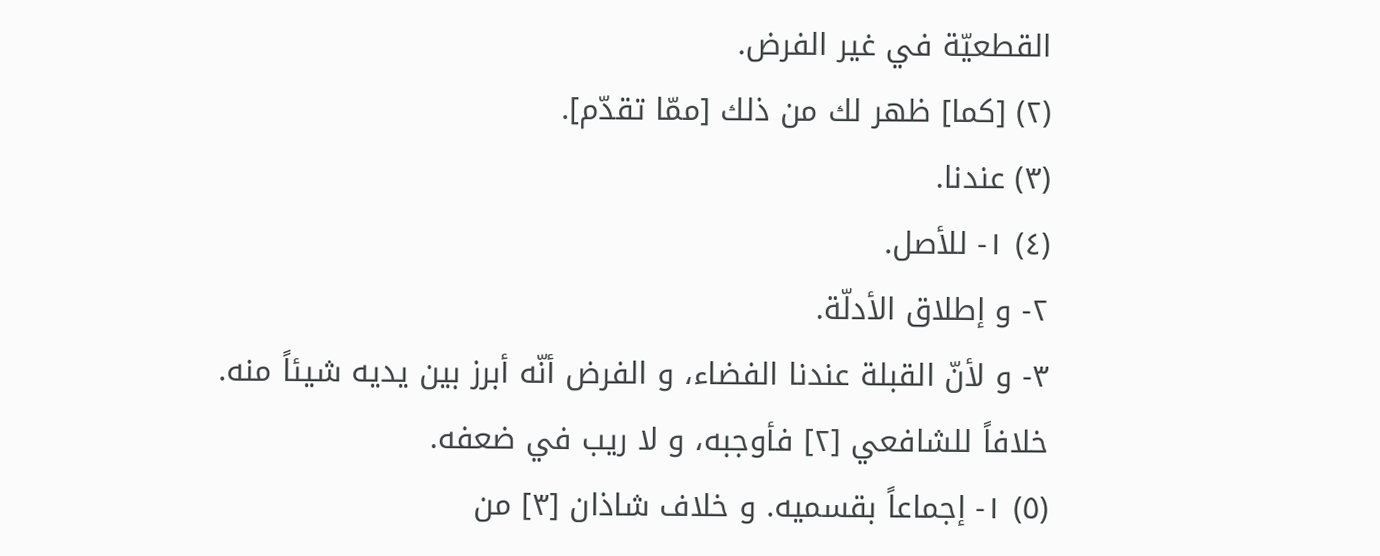القطعيّة في غير الفرض.
(٢) [كما] ظهر لك من ذلك [ممّا تقدّم].
(٣) عندنا.
(٤) ١- للأصل.
٢- و إطلاق الأدلّة.
٣- و لأنّ القبلة عندنا الفضاء، و الفرض أنّه أبرز بين يديه شيئاً منه.
خلافاً للشافعي [٢] فأوجبه، و لا ريب في ضعفه.
(٥) ١- إجماعاً بقسميه. و خلاف شاذان [٣] من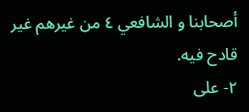أصحابنا و الشافعي ٤ من غيرهم غير قادح فيه.
٢- على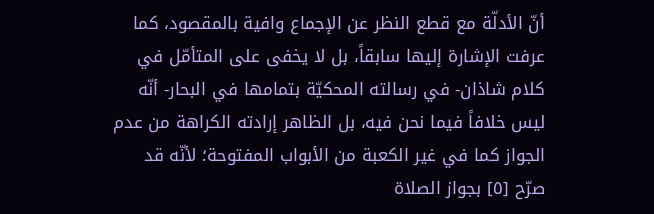أنّ الأدلّة مع قطع النظر عن الإجماع وافية بالمقصود، كما عرفت الإشارة إليها سابقاً، بل لا يخفى على المتأمّل في كلام شاذان- في رسالته المحكيّة بتمامها في البحار- أنّه ليس خلافاً فيما نحن فيه، بل الظاهر إرادته الكراهة من عدم الجواز كما في غير الكعبة من الأبواب المفتوحة؛ لأنّه قد صرّح [٥] بجواز الصلاة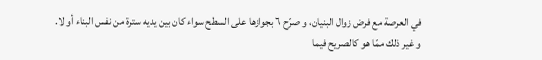في العرصة مع فرض زوال البنيان، و صرّح ٦ بجوازها على السطح سواء كان بين يديه سترة من نفس البناء أو لا.
و غير ذلك ممّا هو كالصريح فيما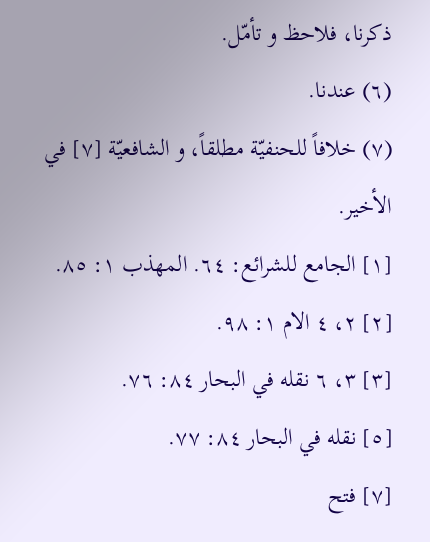ذكرنا، فلاحظ و تأمّل.
(٦) عندنا.
(٧) خلافاً للحنفيّة مطلقاً، و الشافعيّة [٧] في الأخير.
[١] الجامع للشرائع: ٦٤. المهذب ١: ٨٥.
[٢] ٢، ٤ الام ١: ٩٨.
[٣] ٣، ٦ نقله في البحار ٨٤: ٧٦.
[٥] نقله في البحار ٨٤: ٧٧.
[٧] فتح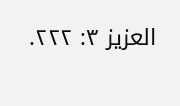العزيز ٣: ٢٢٢.